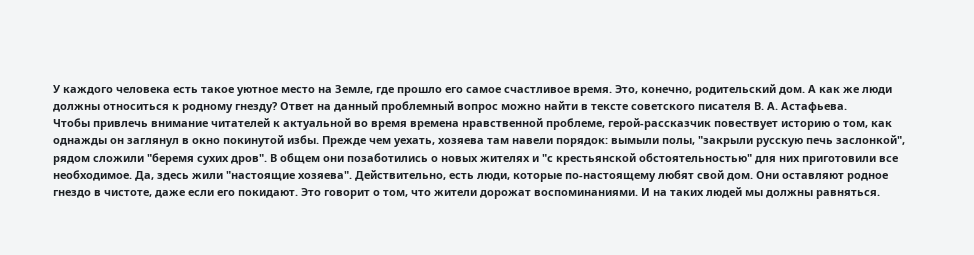У каждого человека есть такое уютное место на Земле, где прошло его самое счастливое время. Это, конечно, родительский дом. А как же люди должны относиться к родному гнезду? Ответ на данный проблемный вопрос можно найти в тексте советского писателя В. А. Астафьева.
Чтобы привлечь внимание читателей к актуальной во время времена нравственной проблеме, герой-рассказчик повествует историю о том, как однажды он заглянул в окно покинутой избы. Прежде чем уехать, хозяева там навели порядок: вымыли полы, "закрыли русскую печь заслонкой", рядом сложили "беремя сухих дров". В общем они позаботились о новых жителях и "с крестьянской обстоятельностью" для них приготовили все необходимое. Да, здесь жили "настоящие хозяева". Действительно, есть люди, которые по-настоящему любят свой дом. Они оставляют родное гнездо в чистоте, даже если его покидают. Это говорит о том, что жители дорожат воспоминаниями. И на таких людей мы должны равняться.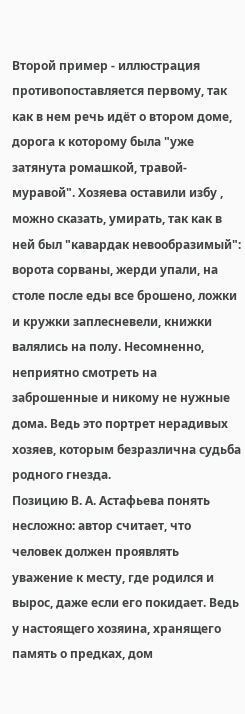Второй пример - иллюстрация противопоставляется первому, так как в нем речь идёт о втором доме, дорога к которому была "уже затянута ромашкой, травой-муравой". Хозяева оставили избу , можно сказать, умирать, так как в ней был "кавардак невообразимый": ворота сорваны, жерди упали, на столе после еды все брошено, ложки и кружки заплесневели, книжки валялись на полу. Несомненно, неприятно смотреть на заброшенные и никому не нужные дома. Ведь это портрет нерадивых хозяев, которым безразлична судьба родного гнезда.
Позицию В. А. Астафьева понять несложно: автор считает, что человек должен проявлять уважение к месту, где родился и вырос, даже если его покидает. Ведь у настоящего хозяина, хранящего память о предках, дом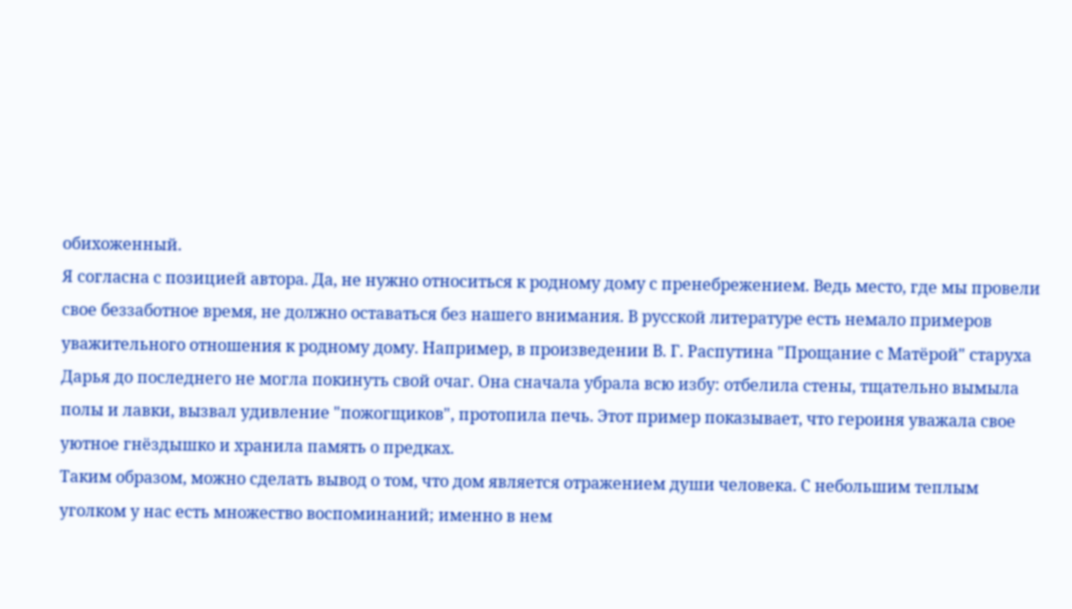обихоженный.
Я согласна с позицией автора. Да, не нужно относиться к родному дому с пренебрежением. Ведь место, где мы провели свое беззаботное время, не должно оставаться без нашего внимания. В русской литературе есть немало примеров уважительного отношения к родному дому. Например, в произведении В. Г. Распутина "Прощание с Матёрой" старуха Дарья до последнего не могла покинуть свой очаг. Она сначала убрала всю избу: отбелила стены, тщательно вымыла полы и лавки, вызвал удивление "пожогщиков", протопила печь. Этот пример показывает, что героиня уважала свое уютное гнёздышко и хранила память о предках.
Таким образом, можно сделать вывод о том, что дом является отражением души человека. С небольшим теплым уголком у нас есть множество воспоминаний; именно в нем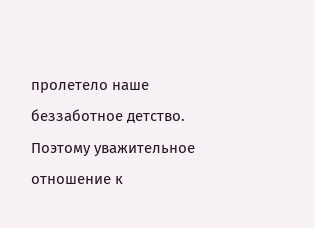пролетело наше беззаботное детство. Поэтому уважительное отношение к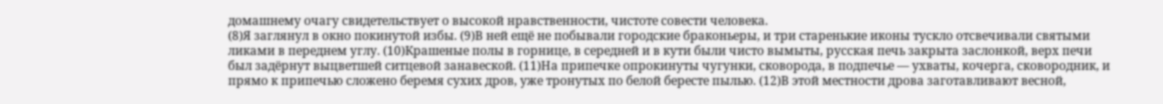домашнему очагу свидетельствует о высокой нравственности, чистоте совести человека.
(8)Я заглянул в окно покинутой избы. (9)В ней ещё не побывали городские браконьеры, и три старенькие иконы тускло отсвечивали святыми ликами в переднем углу. (10)Крашеные полы в горнице, в середней и в кути были чисто вымыты, русская печь закрыта заслонкой, верх печи был задёрнут выцветшей ситцевой занавеской. (11)На припечке опрокинуты чугунки, сковорода, в подпечье — ухваты, кочерга, сковородник, и прямо к припечью сложено беремя сухих дров, уже тронутых по белой бересте пылью. (12)В этой местности дрова заготавливают весной,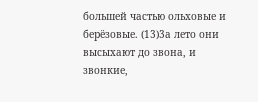большей частью ольховые и берёзовые. (13)3а лето они высыхают до звона, и звонкие,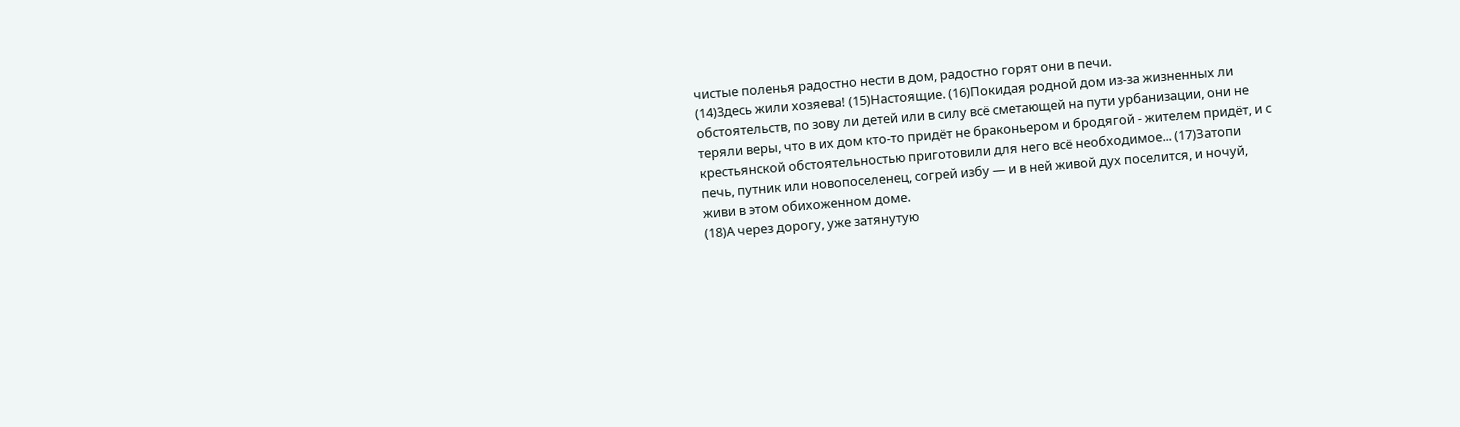чистые поленья радостно нести в дом, радостно горят они в печи.
(14)3десь жили хозяева! (15)Настоящие. (16)Покидая родной дом из-за жизненных ли обстоятельств, по зову ли детей или в силу всё сметающей на пути урбанизации, они не теряли веры, что в их дом кто-то придёт не браконьером и бродягой - жителем придёт, и с крестьянской обстоятельностью приготовили для него всё необходимое... (17)Затопи печь, путник или новопоселенец, согрей избу — и в ней живой дух поселится, и ночуй, живи в этом обихоженном доме.
(18)А через дорогу, уже затянутую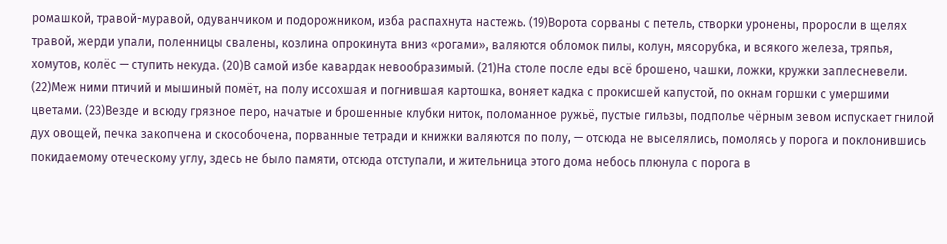ромашкой, травой-муравой, одуванчиком и подорожником, изба распахнута настежь. (19)Ворота сорваны с петель, створки уронены, проросли в щелях травой, жерди упали, поленницы свалены, козлина опрокинута вниз «рогами», валяются обломок пилы, колун, мясорубка, и всякого железа, тряпья, хомутов, колёс — ступить некуда. (20)В самой избе кавардак невообразимый. (21)На столе после еды всё брошено, чашки, ложки, кружки заплесневели. (22)Меж ними птичий и мышиный помёт, на полу иссохшая и погнившая картошка, воняет кадка с прокисшей капустой, по окнам горшки с умершими цветами. (23)Везде и всюду грязное перо, начатые и брошенные клубки ниток, поломанное ружьё, пустые гильзы, подполье чёрным зевом испускает гнилой дух овощей, печка закопчена и скособочена, порванные тетради и книжки валяются по полу, — отсюда не выселялись, помолясь у порога и поклонившись покидаемому отеческому углу, здесь не было памяти, отсюда отступали, и жительница этого дома небось плюнула с порога в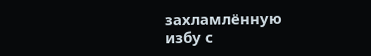захламлённую избу с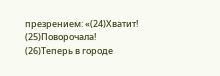презрением: «(24)Хватит!
(25)Поворочала! (26)Теперь в городе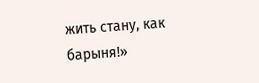жить стану, как барыня!»